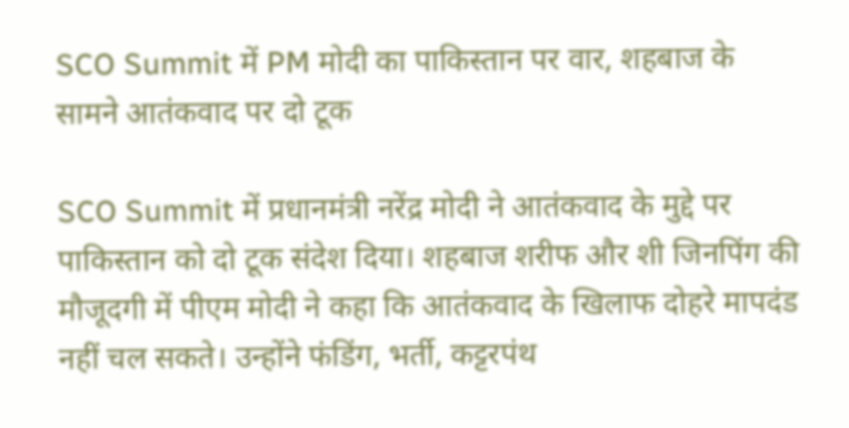SCO Summit में PM मोदी का पाकिस्तान पर वार, शहबाज के सामने आतंकवाद पर दो टूक

SCO Summit में प्रधानमंत्री नरेंद्र मोदी ने आतंकवाद के मुद्दे पर पाकिस्तान को दो टूक संदेश दिया। शहबाज शरीफ और शी जिनपिंग की मौजूदगी में पीएम मोदी ने कहा कि आतंकवाद के खिलाफ दोहरे मापदंड नहीं चल सकते। उन्होंने फंडिंग, भर्ती, कट्टरपंथ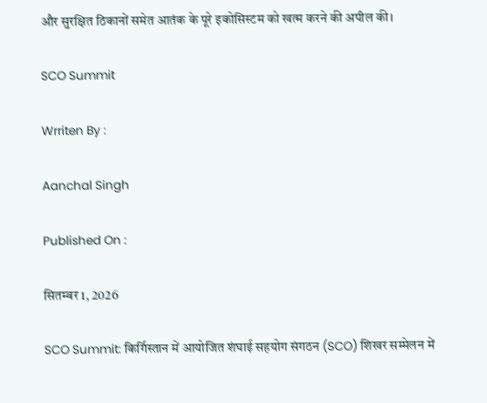और सुरक्षित ठिकानों समेत आतंक के पूरे इकोसिस्टम को खत्म करने की अपील की।

SCO Summit

Wrriten By :

Aanchal Singh

Published On :

सितम्बर 1, 2026

SCO Summit: किर्गिस्तान में आयोजित शंघाई सहयोग संगठन (SCO) शिखर सम्मेलन में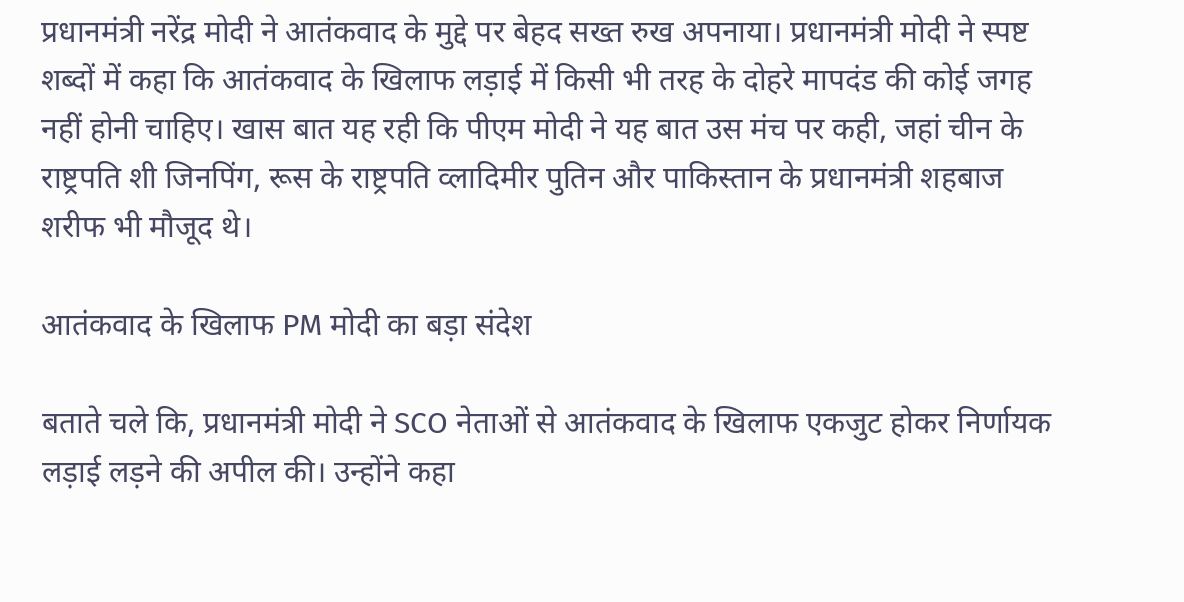प्रधानमंत्री नरेंद्र मोदी ने आतंकवाद के मुद्दे पर बेहद सख्त रुख अपनाया। प्रधानमंत्री मोदी ने स्पष्ट शब्दों में कहा कि आतंकवाद के खिलाफ लड़ाई में किसी भी तरह के दोहरे मापदंड की कोई जगह नहीं होनी चाहिए। खास बात यह रही कि पीएम मोदी ने यह बात उस मंच पर कही, जहां चीन के राष्ट्रपति शी जिनपिंग, रूस के राष्ट्रपति व्लादिमीर पुतिन और पाकिस्तान के प्रधानमंत्री शहबाज शरीफ भी मौजूद थे।

आतंकवाद के खिलाफ PM मोदी का बड़ा संदेश

बताते चले कि, प्रधानमंत्री मोदी ने SCO नेताओं से आतंकवाद के खिलाफ एकजुट होकर निर्णायक लड़ाई लड़ने की अपील की। उन्होंने कहा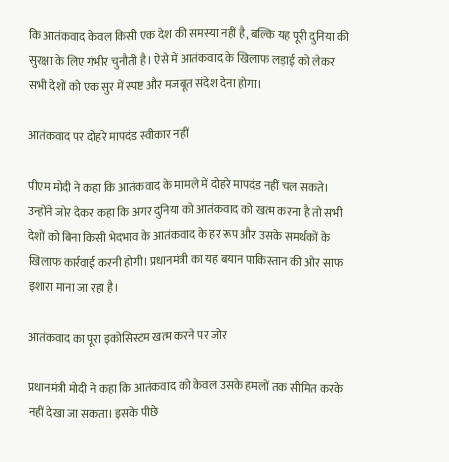कि आतंकवाद केवल किसी एक देश की समस्या नहीं है, बल्कि यह पूरी दुनिया की सुरक्षा के लिए गंभीर चुनौती है। ऐसे में आतंकवाद के खिलाफ लड़ाई को लेकर सभी देशों को एक सुर में स्पष्ट और मजबूत संदेश देना होगा।

आतंकवाद पर दोहरे मापदंड स्वीकार नहीं

पीएम मोदी ने कहा कि आतंकवाद के मामले में दोहरे मापदंड नहीं चल सकते। उन्होंने जोर देकर कहा कि अगर दुनिया को आतंकवाद को खत्म करना है तो सभी देशों को बिना किसी भेदभाव के आतंकवाद के हर रूप और उसके समर्थकों के खिलाफ कार्रवाई करनी होगी। प्रधानमंत्री का यह बयान पाकिस्तान की ओर साफ इशारा माना जा रहा है।

आतंकवाद का पूरा इकोसिस्टम खत्म करने पर जोर

प्रधानमंत्री मोदी ने कहा कि आतंकवाद को केवल उसके हमलों तक सीमित करके नहीं देखा जा सकता। इसके पीछे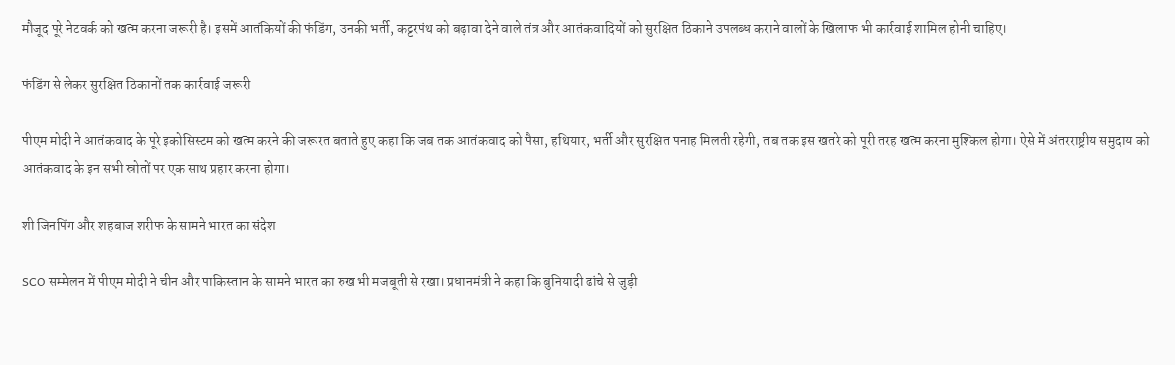मौजूद पूरे नेटवर्क को खत्म करना जरूरी है। इसमें आतंकियों की फंडिंग, उनकी भर्ती, कट्टरपंथ को बढ़ावा देने वाले तंत्र और आतंकवादियों को सुरक्षित ठिकाने उपलब्ध कराने वालों के खिलाफ भी कार्रवाई शामिल होनी चाहिए।

फंडिंग से लेकर सुरक्षित ठिकानों तक कार्रवाई जरूरी

पीएम मोदी ने आतंकवाद के पूरे इकोसिस्टम को खत्म करने की जरूरत बताते हुए कहा कि जब तक आतंकवाद को पैसा, हथियार, भर्ती और सुरक्षित पनाह मिलती रहेगी, तब तक इस खतरे को पूरी तरह खत्म करना मुश्किल होगा। ऐसे में अंतरराष्ट्रीय समुदाय को आतंकवाद के इन सभी स्रोतों पर एक साथ प्रहार करना होगा।

शी जिनपिंग और शहबाज शरीफ के सामने भारत का संदेश

SCO सम्मेलन में पीएम मोदी ने चीन और पाकिस्तान के सामने भारत का रुख भी मजबूती से रखा। प्रधानमंत्री ने कहा कि बुनियादी ढांचे से जुड़ी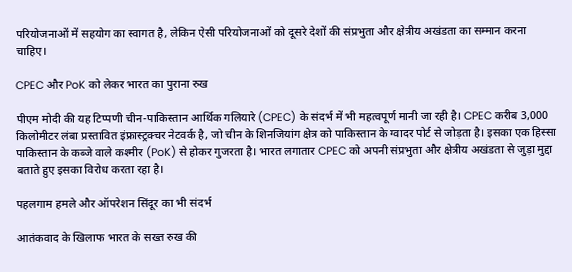परियोजनाओं में सहयोग का स्वागत है, लेकिन ऐसी परियोजनाओं को दूसरे देशों की संप्रभुता और क्षेत्रीय अखंडता का सम्मान करना चाहिए।

CPEC और PoK को लेकर भारत का पुराना रुख

पीएम मोदी की यह टिप्पणी चीन-पाकिस्तान आर्थिक गलियारे (CPEC) के संदर्भ में भी महत्वपूर्ण मानी जा रही है। CPEC करीब 3,000 किलोमीटर लंबा प्रस्तावित इंफ्रास्ट्रक्चर नेटवर्क है, जो चीन के शिनजियांग क्षेत्र को पाकिस्तान के ग्वादर पोर्ट से जोड़ता है। इसका एक हिस्सा पाकिस्तान के कब्जे वाले कश्मीर (PoK) से होकर गुजरता है। भारत लगातार CPEC को अपनी संप्रभुता और क्षेत्रीय अखंडता से जुड़ा मुद्दा बताते हुए इसका विरोध करता रहा है।

पहलगाम हमले और ऑपरेशन सिंदूर का भी संदर्भ

आतंकवाद के खिलाफ भारत के सख्त रुख की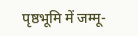पृष्ठभूमि में जम्मू-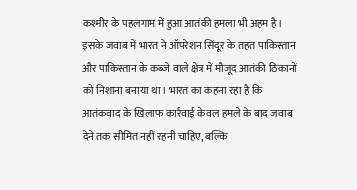कश्मीर के पहलगाम में हुआ आतंकी हमला भी अहम है। इसके जवाब में भारत ने ऑपरेशन सिंदूर के तहत पाकिस्तान और पाकिस्तान के कब्जे वाले क्षेत्र में मौजूद आतंकी ठिकानों को निशाना बनाया था। भारत का कहना रहा है कि आतंकवाद के खिलाफ कार्रवाई केवल हमले के बाद जवाब देने तक सीमित नहीं रहनी चाहिए, बल्कि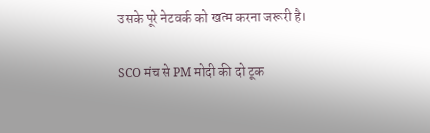उसके पूरे नेटवर्क को खत्म करना जरूरी है।

SCO मंच से PM मोदी की दो टूक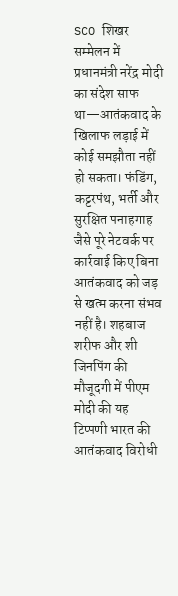SCO शिखर सम्मेलन में प्रधानमंत्री नरेंद्र मोदी का संदेश साफ था—आतंकवाद के खिलाफ लड़ाई में कोई समझौता नहीं हो सकता। फंडिंग, कट्टरपंथ, भर्ती और सुरक्षित पनाहगाह जैसे पूरे नेटवर्क पर कार्रवाई किए बिना आतंकवाद को जड़ से खत्म करना संभव नहीं है। शहबाज शरीफ और शी जिनपिंग की मौजूदगी में पीएम मोदी की यह टिप्पणी भारत की आतंकवाद विरोधी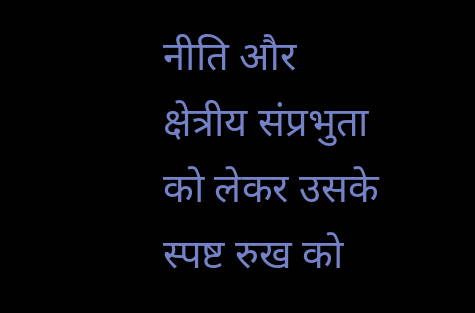नीति और क्षेत्रीय संप्रभुता को लेकर उसके स्पष्ट रुख को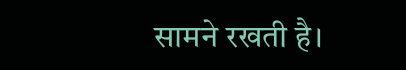सामने रखती है।